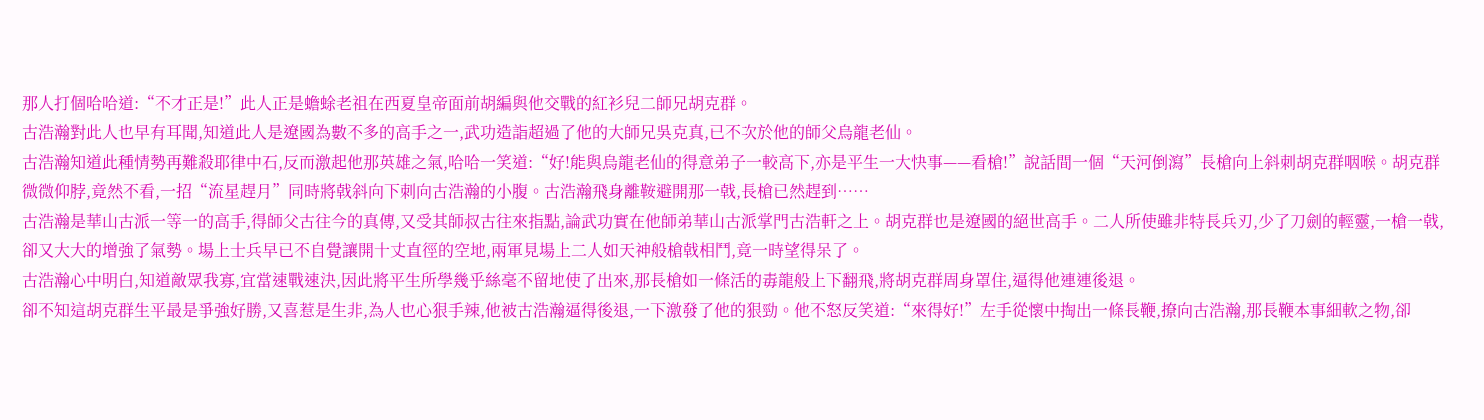那人打個哈哈道:“不才正是!”此人正是蟾蜍老祖在西夏皇帝面前胡編與他交戰的紅衫兒二師兄胡克群。
古浩瀚對此人也早有耳聞,知道此人是遼國為數不多的高手之一,武功造詣超過了他的大師兄吳克真,已不次於他的師父烏龍老仙。
古浩瀚知道此種情勢再難殺耶律中石,反而激起他那英雄之氣,哈哈一笑道:“好!能與烏龍老仙的得意弟子一較高下,亦是平生一大快事——看槍!”說話間一個“天河倒瀉”長槍向上斜刺胡克群咽喉。胡克群微微仰脖,竟然不看,一招“流星趕月”同時將戟斜向下刺向古浩瀚的小腹。古浩瀚飛身離鞍避開那一戟,長槍已然趕到……
古浩瀚是華山古派一等一的高手,得師父古往今的真傳,又受其師叔古往來指點,論武功實在他師弟華山古派掌門古浩軒之上。胡克群也是遼國的絕世高手。二人所使雖非特長兵刃,少了刀劍的輕靈,一槍一戟,卻又大大的增強了氣勢。場上士兵早已不自覺讓開十丈直徑的空地,兩軍見場上二人如天神般槍戟相鬥,竟一時望得呆了。
古浩瀚心中明白,知道敵眾我寡,宜當速戰速決,因此將平生所學幾乎絲毫不留地使了出來,那長槍如一條活的毒龍般上下翻飛,將胡克群周身罩住,逼得他連連後退。
卻不知這胡克群生平最是爭強好勝,又喜惹是生非,為人也心狠手辣,他被古浩瀚逼得後退,一下激發了他的狠勁。他不怒反笑道:“來得好!”左手從懷中掏出一條長鞭,撩向古浩瀚,那長鞭本事細軟之物,卻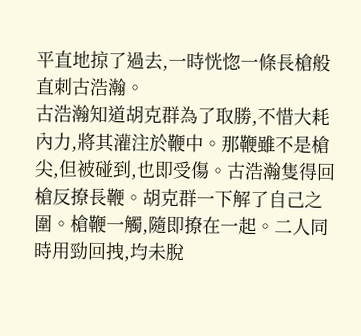平直地掠了過去,一時恍惚一條長槍般直刺古浩瀚。
古浩瀚知道胡克群為了取勝,不惜大耗內力,將其灌注於鞭中。那鞭雖不是槍尖,但被碰到,也即受傷。古浩瀚隻得回槍反撩長鞭。胡克群一下解了自己之圍。槍鞭一觸,隨即撩在一起。二人同時用勁回拽,均未脫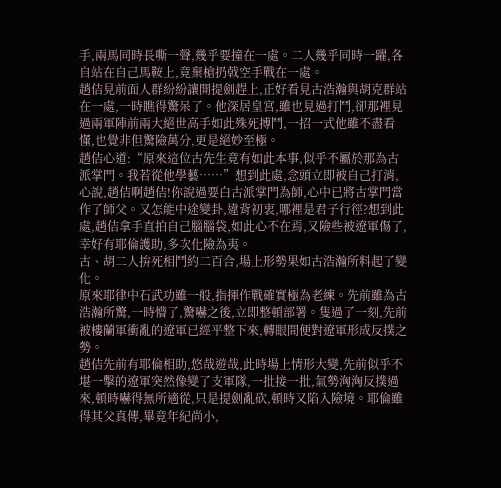手,兩馬同時長嘶一聲,幾乎要撞在一處。二人幾乎同時一躍,各自站在自己馬鞍上,竟棄槍扔戟空手戰在一處。
趙佶見前面人群紛紛讓開提劍趕上,正好看見古浩瀚與胡克群站在一處,一時瞧得驚呆了。他深居皇宮,雖也見過打鬥,卻那裡見過兩軍陣前兩大絕世高手如此殊死搏鬥,一招一式他雖不盡看懂,也覺非但驚險萬分,更是絕妙至極。
趙佶心道:“原來這位古先生竟有如此本事,似乎不屬於那為古派掌門。我若從他學藝……”想到此處,念頭立即被自己打消,心說,趙佶啊趙佶!你說過要白古派掌門為師,心中已將古掌門當作了師父。又怎能中途變卦,違背初衷,哪裡是君子行徑?想到此處,趙佶拿手直拍自己腦腦袋,如此心不在焉,又險些被遼軍傷了,幸好有耶倫護助,多次化險為夷。
古、胡二人拚死相鬥約二百合,場上形勢果如古浩瀚所料起了變化。
原來耶律中石武功雖一般,指揮作戰確實極為老練。先前雖為古浩瀚所驚,一時懵了,驚嚇之後,立即整頓部署。隻過了一刻,先前被樓蘭軍衝亂的遼軍已經平整下來,轉眼間便對遼軍形成反撲之勢。
趙佶先前有耶倫相助,悠哉遊哉,此時場上情形大變,先前似乎不堪一擊的遼軍突然像變了支軍隊,一批接一批,氣勢洶洶反撲過來,頓時嚇得無所適從,只是提劍亂砍,頓時又陷入險境。耶倫雖得其父真傳,畢竟年紀尚小,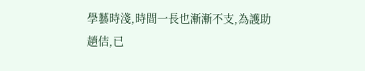學藝時淺,時間一長也漸漸不支,為護助趙佶,已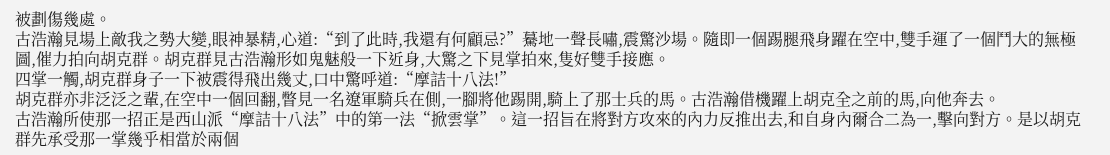被劃傷幾處。
古浩瀚見場上敵我之勢大變,眼神暴精,心道:“到了此時,我還有何顧忌?”驀地一聲長嘯,震驚沙場。隨即一個踢腿飛身躍在空中,雙手運了一個鬥大的無極圖,催力拍向胡克群。胡克群見古浩瀚形如鬼魅般一下近身,大驚之下見掌拍來,隻好雙手接應。
四掌一觸,胡克群身子一下被震得飛出幾丈,口中驚呼道:“摩詰十八法!”
胡克群亦非泛泛之輩,在空中一個回翻,瞥見一名遼軍騎兵在側,一腳將他踢開,騎上了那士兵的馬。古浩瀚借機躍上胡克全之前的馬,向他奔去。
古浩瀚所使那一招正是西山派“摩詰十八法”中的第一法“掀雲掌”。這一招旨在將對方攻來的內力反推出去,和自身內爾合二為一,擊向對方。是以胡克群先承受那一掌幾乎相當於兩個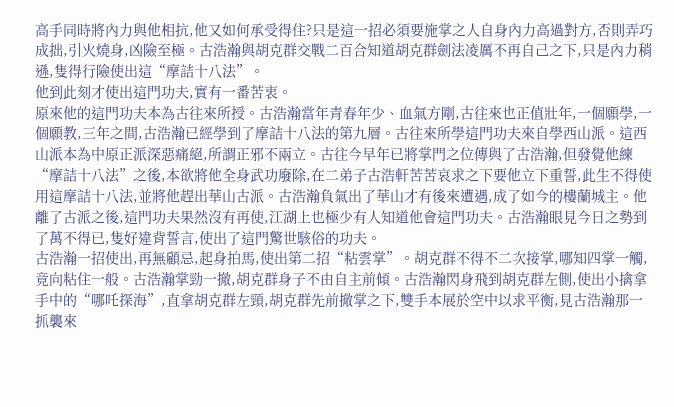高手同時將內力與他相抗,他又如何承受得住?只是這一招必須要施掌之人自身內力高過對方,否則弄巧成拙,引火燒身,凶險至極。古浩瀚與胡克群交戰二百合知道胡克群劍法凌厲不再自己之下,只是內力稍遜,隻得行險使出這“摩詰十八法”。
他到此刻才使出這門功夫,實有一番苦衷。
原來他的這門功夫本為古往來所授。古浩瀚當年青春年少、血氣方剛,古往來也正值壯年,一個願學,一個願教,三年之間,古浩瀚已經學到了摩詰十八法的第九層。古往來所學這門功夫來自學西山派。這西山派本為中原正派深惡痛絕,所謂正邪不兩立。古往今早年已將掌門之位傳與了古浩瀚,但發覺他練“摩詰十八法”之後,本欲將他全身武功廢除,在二弟子古浩軒苦苦哀求之下要他立下重誓,此生不得使用這摩詰十八法,並將他趕出華山古派。古浩瀚負氣出了華山才有後來遭遇,成了如今的樓蘭城主。他離了古派之後,這門功夫果然沒有再使,江湖上也極少有人知道他會這門功夫。古浩瀚眼見今日之勢到了萬不得已,隻好違背誓言,使出了這門驚世駭俗的功夫。
古浩瀚一招使出,再無顧忌,起身拍馬,使出第二招“粘雲掌”。胡克群不得不二次接掌,哪知四掌一觸,竟向粘住一般。古浩瀚掌勁一撤,胡克群身子不由自主前傾。古浩瀚閃身飛到胡克群左側,使出小擒拿手中的“哪吒探海”,直拿胡克群左頸,胡克群先前撤掌之下,雙手本展於空中以求平衡,見古浩瀚那一抓襲來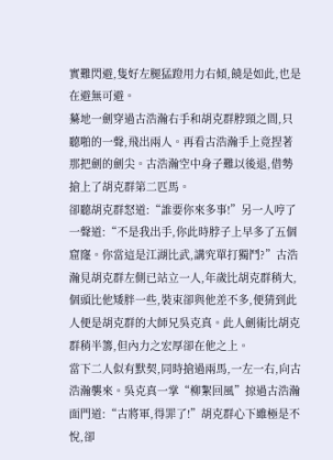實難閃避,隻好左腿猛蹬用力右傾,饒是如此,也是在避無可避。
驀地一劍穿過古浩瀚右手和胡克群脖頸之間,只聽啪的一聲,飛出兩人。再看古浩瀚手上竟捏著那把劍的劍尖。古浩瀚空中身子難以後退,借勢搶上了胡克群第二匹馬。
卻聽胡克群怒道:“誰要你來多事!”另一人哼了一聲道:“不是我出手,你此時脖子上早多了五個窟窿。你當這是江湖比武,講究單打獨鬥?”古浩瀚見胡克群左側已站立一人,年歲比胡克群稍大,個頭比他矮胖一些,裝束卻與他差不多,便猜到此人便是胡克群的大師兄吳克真。此人劍術比胡克群稍半籌,但內力之宏厚卻在他之上。
當下二人似有默契,同時搶過兩馬,一左一右,向古浩瀚襲來。吳克真一掌“柳絮回風”掠過古浩瀚面門道:“古將軍,得罪了!”胡克群心下雖極是不悅,卻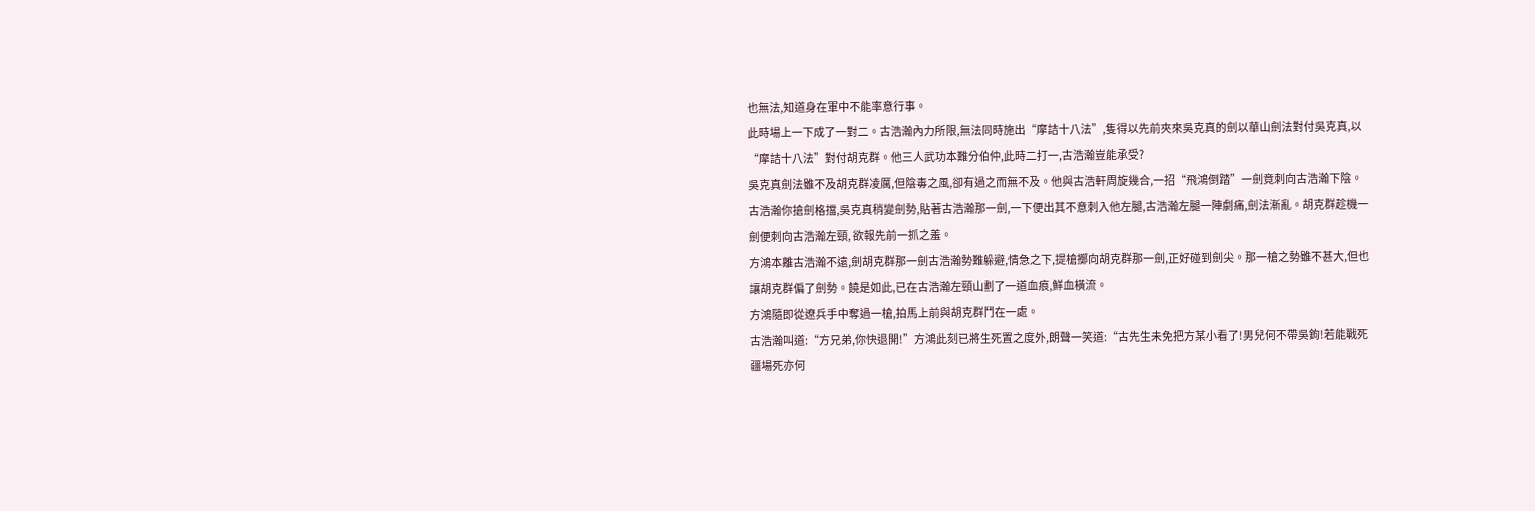也無法,知道身在軍中不能率意行事。
此時場上一下成了一對二。古浩瀚內力所限,無法同時施出“摩詰十八法”,隻得以先前夾來吳克真的劍以華山劍法對付吳克真,以“摩詰十八法”對付胡克群。他三人武功本難分伯仲,此時二打一,古浩瀚豈能承受?
吳克真劍法雖不及胡克群凌厲,但陰毒之風,卻有過之而無不及。他與古浩軒周旋幾合,一招“飛鴻倒踏”一劍竟刺向古浩瀚下陰。古浩瀚你搶劍格擋,吳克真稍變劍勢,貼著古浩瀚那一劍,一下便出其不意刺入他左腿,古浩瀚左腿一陣劇痛,劍法漸亂。胡克群趁機一劍便刺向古浩瀚左頸, 欲報先前一抓之羞。
方鴻本離古浩瀚不遠,劍胡克群那一劍古浩瀚勢難躲避,情急之下,提槍擲向胡克群那一劍,正好碰到劍尖。那一槍之勢雖不甚大,但也讓胡克群偏了劍勢。饒是如此,已在古浩瀚左頸山劃了一道血痕,鮮血橫流。
方鴻隨即從遼兵手中奪過一槍,拍馬上前與胡克群鬥在一處。
古浩瀚叫道:“方兄弟,你快退開!”方鴻此刻已將生死置之度外,朗聲一笑道:“古先生未免把方某小看了!男兒何不帶吳鉤!若能戰死疆場死亦何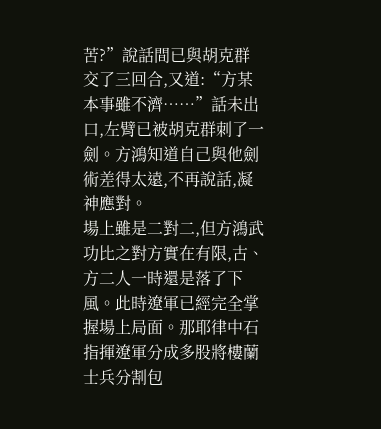苦?”說話間已與胡克群交了三回合,又道:“方某本事雖不濟……”話未出口,左臂已被胡克群刺了一劍。方鴻知道自己與他劍術差得太遠,不再說話,凝神應對。
場上雖是二對二,但方鴻武功比之對方實在有限,古、方二人一時還是落了下風。此時遼軍已經完全掌握場上局面。那耶律中石指揮遼軍分成多股將樓蘭士兵分割包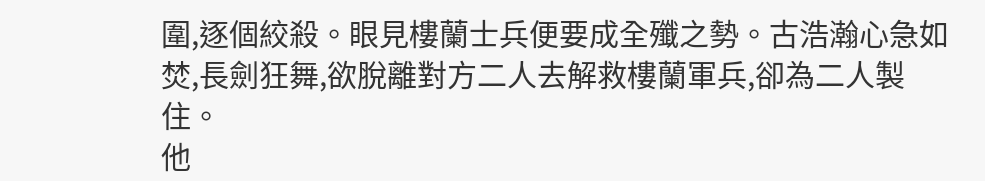圍,逐個絞殺。眼見樓蘭士兵便要成全殲之勢。古浩瀚心急如焚,長劍狂舞,欲脫離對方二人去解救樓蘭軍兵,卻為二人製住。
他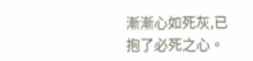漸漸心如死灰,已抱了必死之心。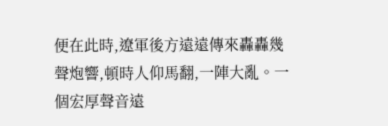便在此時,遼軍後方遠遠傳來轟轟幾聲炮響,頓時人仰馬翻,一陣大亂。一個宏厚聲音遠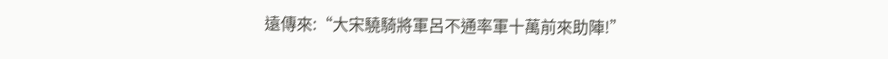遠傳來:“大宋驍騎將軍呂不通率軍十萬前來助陣!”